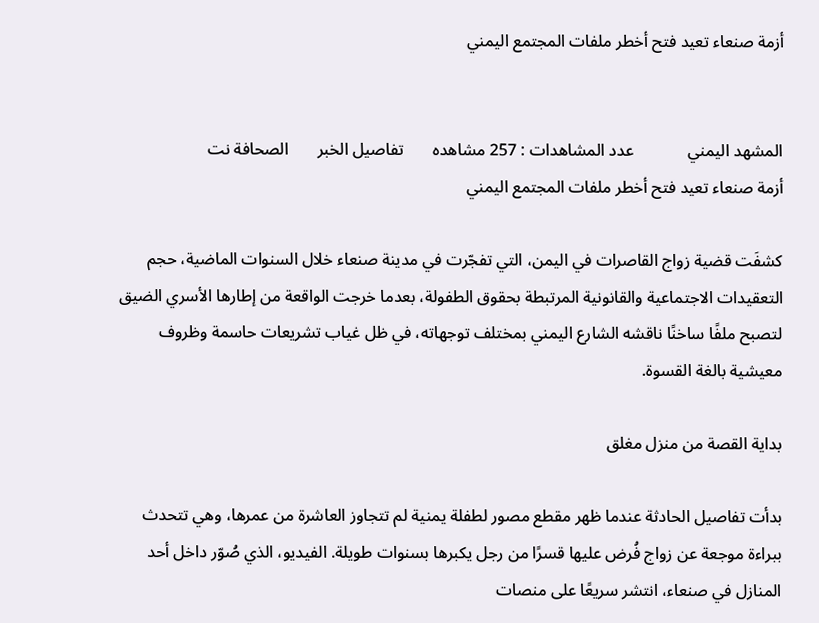أزمة صنعاء تعيد فتح أخطر ملفات المجتمع اليمني


المشهد اليمني             عدد المشاهدات : 257 مشاهده       تفاصيل الخبر       الصحافة نت
أزمة صنعاء تعيد فتح أخطر ملفات المجتمع اليمني

كشفَت قضية زواج القاصرات في اليمن، التي تفجّرت في مدينة صنعاء خلال السنوات الماضية، حجم التعقيدات الاجتماعية والقانونية المرتبطة بحقوق الطفولة، بعدما خرجت الواقعة من إطارها الأسري الضيق لتصبح ملفًا ساخنًا ناقشه الشارع اليمني بمختلف توجهاته، في ظل غياب تشريعات حاسمة وظروف معيشية بالغة القسوة.

بداية القصة من منزل مغلق

بدأت تفاصيل الحادثة عندما ظهر مقطع مصور لطفلة يمنية لم تتجاوز العاشرة من عمرها، وهي تتحدث ببراءة موجعة عن زواج فُرض عليها قسرًا من رجل يكبرها بسنوات طويلة. الفيديو، الذي صُوّر داخل أحد المنازل في صنعاء، انتشر سريعًا على منصات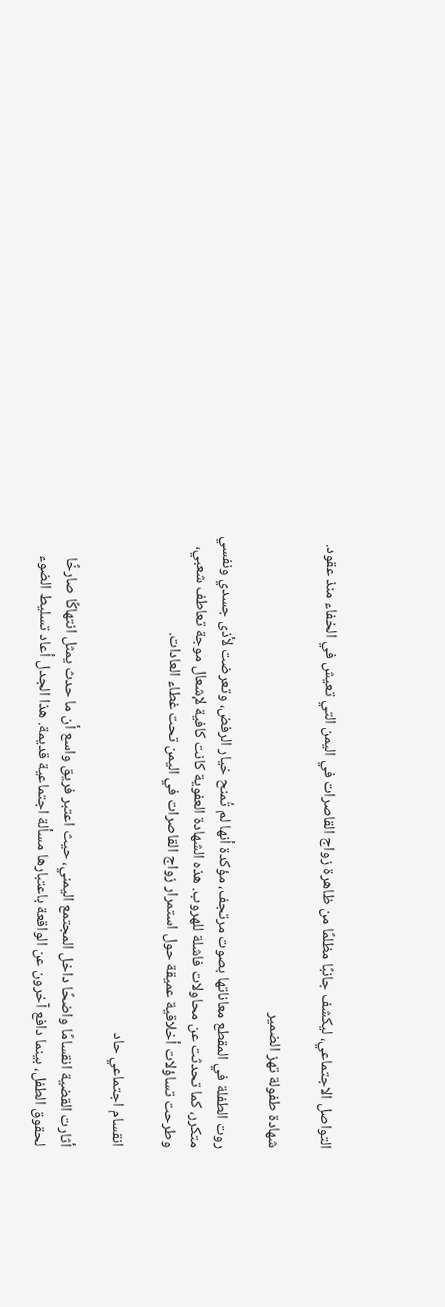التواصل الاجتماعي، ليكشف جانبًا مظلمًا من ظاهرة زواج القاصرات في اليمن التي تعيش في الخفاء منذ عقود.

شهادة طفولة تهز الضمير

روت الطفلة في المقطع معاناتها بصوت مرتجف، مؤكدة أنها لم تُمنح خيار الرفض، وتعرضت لأذى جسدي ونفسي متكرر، كما تحدثت عن محاولات فاشلة للهروب. هذه الشهادة العفوية كانت كافية لإشعال موجة تعاطف شعبي، وطرحت تساؤلات أخلاقية عميقة حول استمرار زواج القاصرات في اليمن تحت غطاء العادات.

انقسام اجتماعي حاد

أثارت القضية انقسامًا واضحًا داخل المجتمع اليمني، حيث اعتبر فريق واسع أن ما حدث يمثل انتهاكًا صارخًا لحقوق الطفل، بينما دافع آخرون عن الواقعة باعتبارها مسألة اجتماعية قديمة. هذا الجدل أعاد تسليط الضوء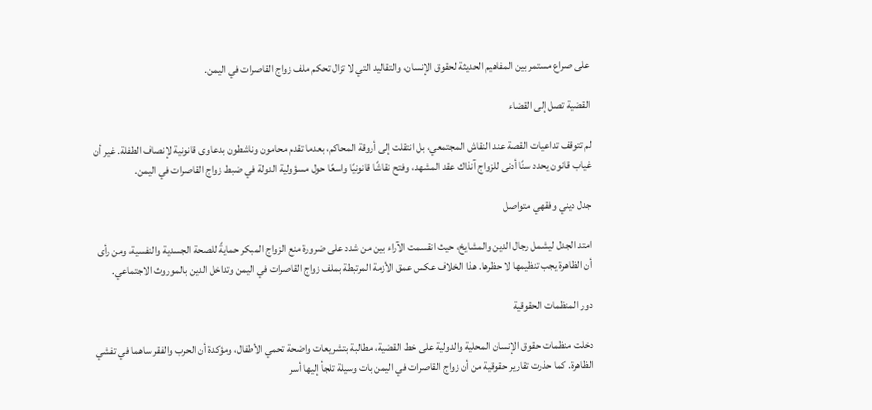على صراع مستمر بين المفاهيم الحديثة لحقوق الإنسان، والتقاليد التي لا تزال تحكم ملف زواج القاصرات في اليمن.

القضية تصل إلى القضاء

لم تتوقف تداعيات القصة عند النقاش المجتمعي، بل انتقلت إلى أروقة المحاكم، بعدما تقدم محامون وناشطون بدعاوى قانونية لإنصاف الطفلة. غير أن غياب قانون يحدد سنًا أدنى للزواج آنذاك عقد المشهد، وفتح نقاشًا قانونيًا واسعًا حول مسؤولية الدولة في ضبط زواج القاصرات في اليمن.

جدل ديني وفقهي متواصل

امتد الجدل ليشمل رجال الدين والمشايخ، حيث انقسمت الآراء بين من شدد على ضرورة منع الزواج المبكر حمايةً للصحة الجسدية والنفسية، ومن رأى أن الظاهرة يجب تنظيمها لا حظرها. هذا الخلاف عكس عمق الأزمة المرتبطة بملف زواج القاصرات في اليمن وتداخل الدين بالموروث الاجتماعي.

دور المنظمات الحقوقية

دخلت منظمات حقوق الإنسان المحلية والدولية على خط القضية، مطالبة بتشريعات واضحة تحمي الأطفال، ومؤكدة أن الحرب والفقر ساهما في تفشي الظاهرة. كما حذرت تقارير حقوقية من أن زواج القاصرات في اليمن بات وسيلة تلجأ إليها أسر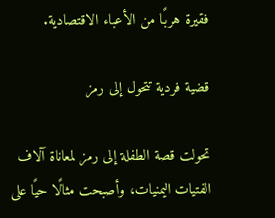فقيرة هربًا من الأعباء الاقتصادية.

قضية فردية تتحول إلى رمز

تحولت قصة الطفلة إلى رمز لمعاناة آلاف الفتيات اليمنيات، وأصبحت مثالًا حيًا على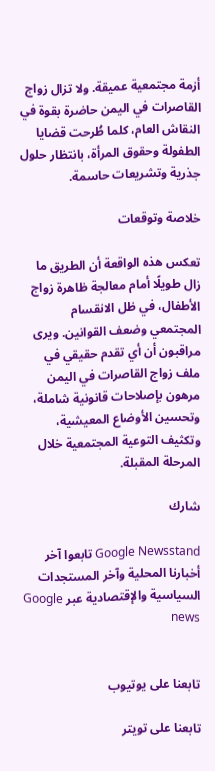أزمة مجتمعية عميقة. ولا تزال زواج القاصرات في اليمن حاضرة بقوة في النقاش العام، كلما طُرحت قضايا الطفولة وحقوق المرأة، بانتظار حلول جذرية وتشريعات حاسمة.

خلاصة وتوقعات

تعكس هذه الواقعة أن الطريق ما زال طويلًا أمام معالجة ظاهرة زواج الأطفال، في ظل الانقسام المجتمعي وضعف القوانين. ويرى مراقبون أن أي تقدم حقيقي في ملف زواج القاصرات في اليمن مرهون بإصلاحات قانونية شاملة، وتحسين الأوضاع المعيشية، وتكثيف التوعية المجتمعية خلال المرحلة المقبلة.

شارك

Google Newsstand تابعوا آخر أخبارنا المحلية وآخر المستجدات السياسية والإقتصادية عبر Google news


تابعنا على يوتيوب

تابعنا على تويتر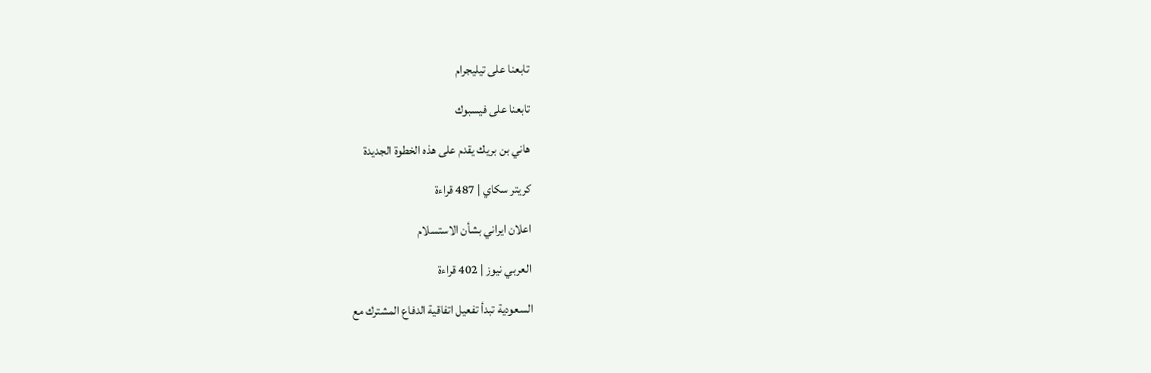تابعنا على تيليجرام

تابعنا على فيسبوك

هاني بن بريك يقدم على هذه الخطوة الجديدة

كريتر سكاي | 487 قراءة

اعلان ايراني بشأن الاستسلام

العربي نيوز | 402 قراءة

السعودية تبدأ تفعيل اتفاقية الدفاع المشترك مع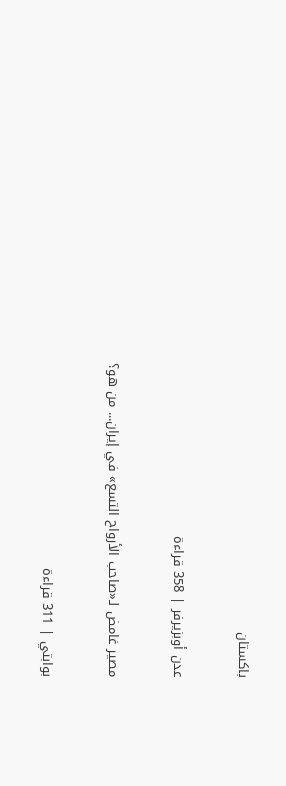باكستان

عدن أوبزيرفر | 358 قراءة

مصير غامض لـ«صاحب الأرواح التسع» في إيران... من هو؟

بوابتي | 311 قراءة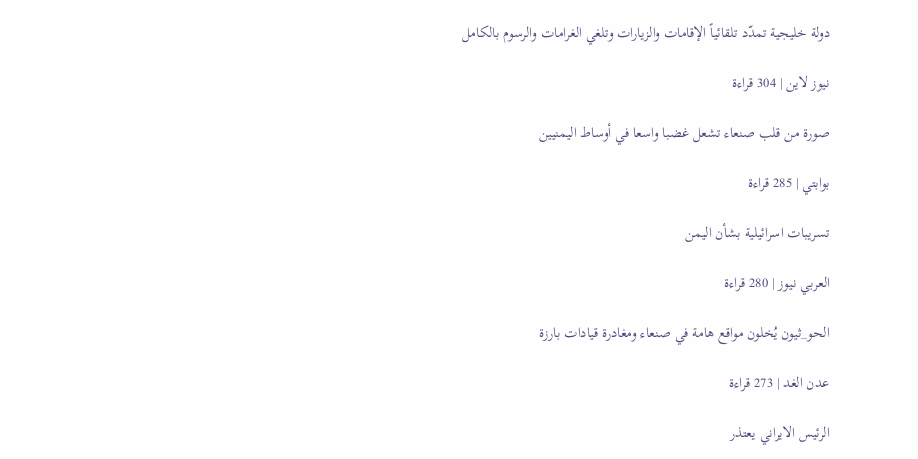دولة خليجية تمدّد تلقائياً الإقامات والزيارات وتلغي الغرامات والرسوم بالكامل

نيوز لاين | 304 قراءة

صورة من قلب صنعاء تشعل غضبا واسعا في أوساط اليمنيين

بوابتي | 285 قراءة

تسريبات اسرائيلية بشأن اليمن

العربي نيوز | 280 قراءة

الحو_ثيون يُخلون مواقع هامة في صنعاء ومغادرة قيادات بارزة

عدن الغد | 273 قراءة

الرئيس الايراني يعتذر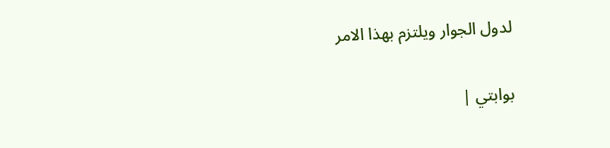لدول الجوار ويلتزم بهذا الامر

بوابتي |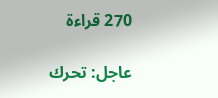270 قراءة

عاجل: تحرك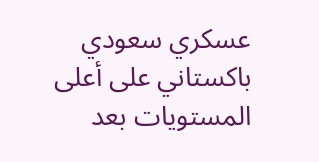عسكري سعودي باكستاني على أعلى المستويات بعد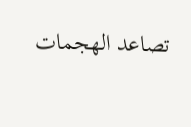تصاعد الهجمات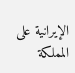الإيرانية على المملكة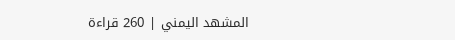المشهد اليمني | 260 قراءة